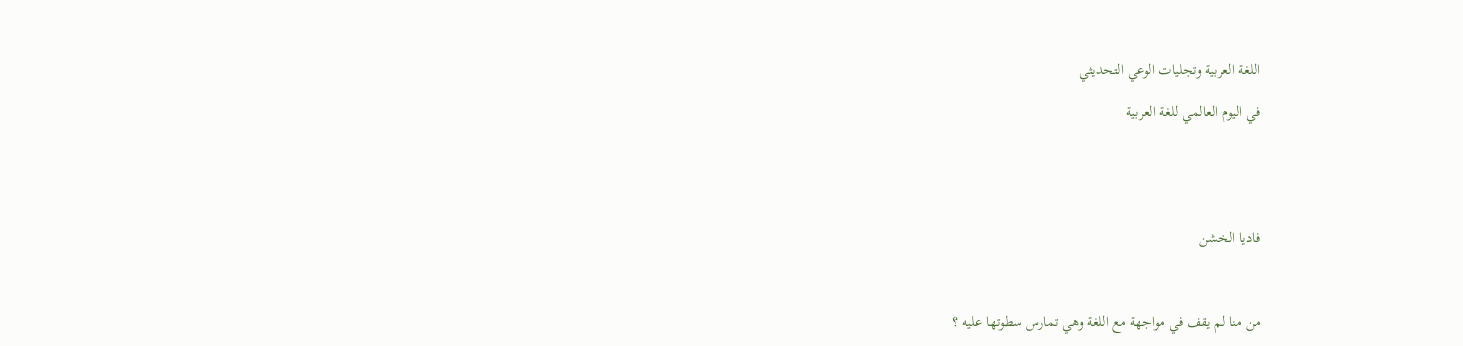اللغة العربية وتجليات الوعي التحديثي

في اليوم العالمي للغة العربية





فاديا الخشن



من منا لم يقف في مواجهة مع اللغة وهي تمارس سطوتها عليه ؟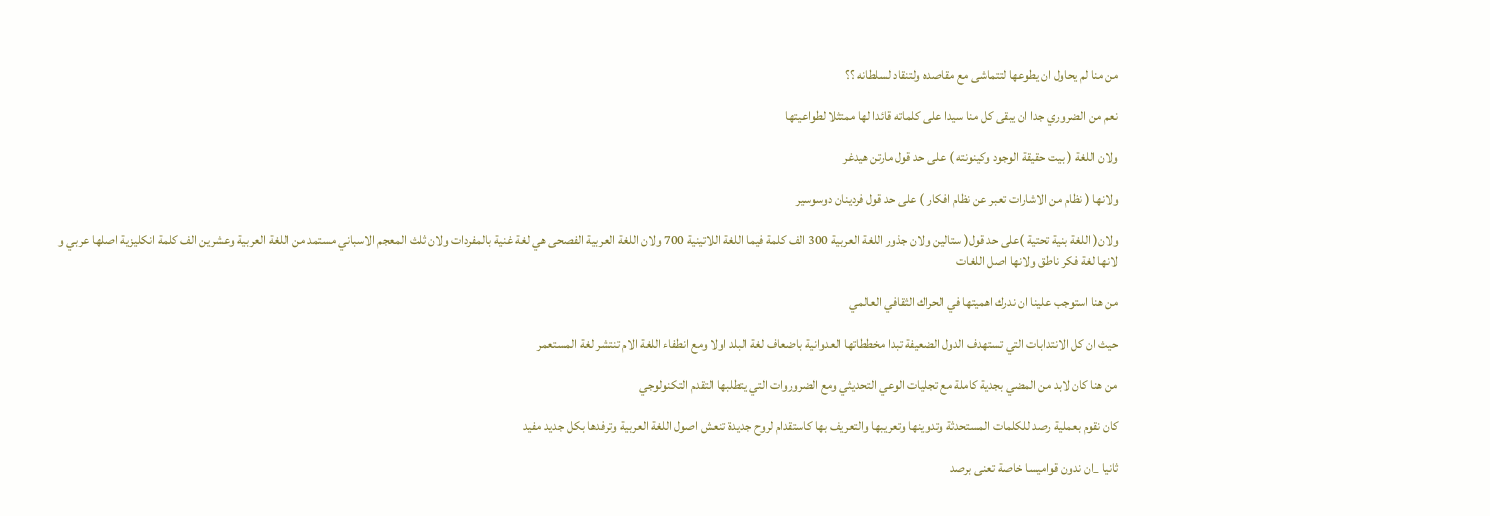من منا لم يحاول ان يطوعها لتتماشى مع مقاصده ولتنقاد لسلطانه ؟؟

نعم من الضروري جدا ان يبقى كل منا سيدا على كلماته قائدا لها ممتثلا لطواعيتها

ولان اللغة ( بيت حقيقة الوجود وكينونته ) على حد قول مارتن هيدغر

ولانها ( نظام من الاشارات تعبر عن نظام افكار ) على حد قول فردينان دوسوسير

ولان( اللغة بنية تحتية )على حد قول( ستالين ولان جذور اللغة العربية 300 الف كلمة فيما اللغة اللاتينية 700 ولان اللغة العربية الفصحى هي لغة غنية بالمفردات ولان ثلث المعجم الاسباني مستمد من اللغة العربية وعشرين الف كلمة انكليزية اصلها عربي و لانها لغة فكر ناطق ولانها اصل اللغات

من هنا استوجب علينا ان ندرك اهميتها في الحراك الثقافي العالمي

حيث ان كل الانتدابات التي تستهدف الدول الضعيفة تبدا مخططاتها العدوانية باضعاف لغة البلد اولا ومع انطفاء اللغة الام تنتشر لغة المستعمر

من هنا كان لابد من المضي بجدية كاملة مع تجليات الوعي التحديثي ومع الضروروات التي يتطلبها التقدم التكنولوجي

كان نقوم بعملية رصد للكلمات المستحدثة وتدوينها وتعريبها والتعريف بها كاستقدام لروح جديدة تنعش اصول اللغة العربية وترفدها بكل جديد مفيد

ثانيا _ان ندون قواميسا خاصة تعنى برصد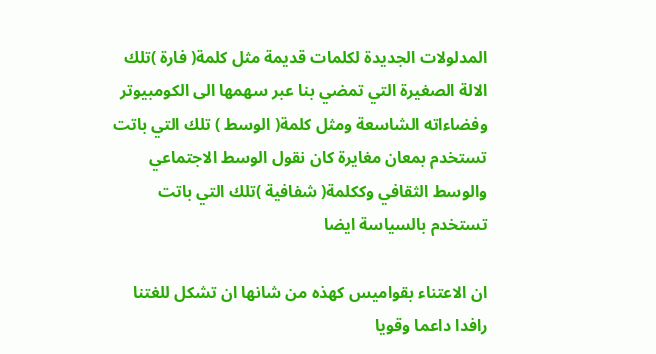المدلولات الجديدة لكلمات قديمة مثل كلمة( فارة )تلك الالة الصغيرة التي تمضي بنا عبر سهمها الى الكومبيوتر وفضاءاته الشاسعة ومثل كلمة( الوسط ) تلك التي باتت تستخدم بمعان مغايرة كان نقول الوسط الاجتماعي والوسط الثقافي وككلمة( شفافية )تلك التي باتت تستخدم بالسياسة ايضا

ان الاعتناء بقواميس كهذه من شانها ان تشكل للغتنا رافدا داعما وقويا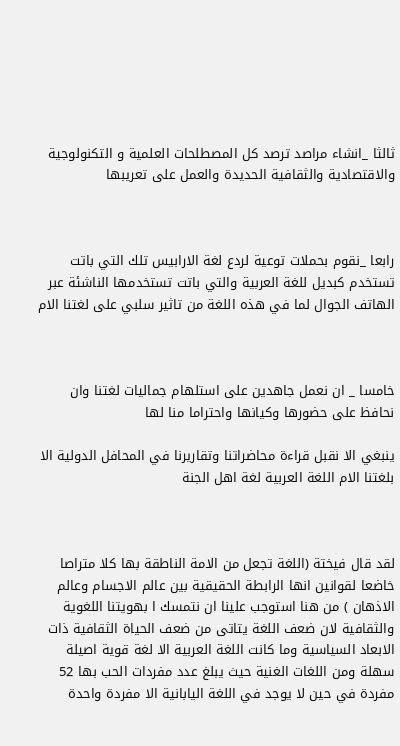ثالثا _انشاء مراصد ترصد كل المصطلحات العلمية و التكنولوجية والاقتصادية والثقافية الحديدة والعمل على تعريبها



رابعا _نقوم بحملات توعية لردع لغة الارابيس تلك التي باتت تستخدم كبديل للغة العربية والتي باتت تستخدمها الناشئة عبر الهاتف الجوال لما في هذه اللغة من تاثير سلبي على لغتنا الام



خامسا _ ان نعمل جاهدين على استلهام جماليات لغتنا وان نحافظ على حضورها وكيانها واحتراما منا لها

ينبغي الا نقبل قراءة محاضراتنا وتقاريرنا في المحافل الدولية الا بلغتنا الام اللغة العربية لغة اهل الجنة



لقد قال فيختة (اللغة تجعل من الامة الناطقة بها كلا متراصا خاضعا لقوانين انها الرابطة الحقيقية بين عالم الاجسام وعالم الاذهان ) من هنا استوجب علينا ان نتمسك ا بهويتنا اللغوية والثقافية لان ضعف اللغة يتاتى من ضعف الحياة الثقافية ذات الابعاد السياسية وما كانت اللغة العربية الا لغة قوية اصيلة سهلة ومن اللغات الغنية حيث يبلغ عدد مفردات الحب بها 52 مفردة في حين لا يوجد في اللغة اليابانية الا مفردة واحدة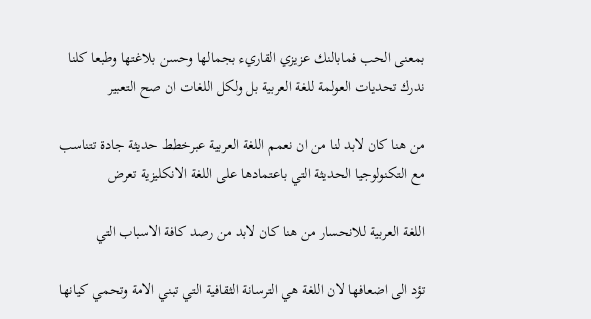بمعنى الحب فمابالنك عزيزي القاريء بجمالها وحسن بلاغتها وطبعا كلنا ندرك تحديات العولمة للغة العربية بل ولكل اللغات ان صح التعبير

من هنا كان لابد لنا من ان نعمم اللغة العربية عبرخطط حديثة جادة تتناسب مع التكنولوجيا الحديثة التي باعتمادها على اللغة الانكليزية تعرض

اللغة العربية للانحسار من هنا كان لابد من رصد كافة الاسباب التي

تؤد الى اضعافها لان اللغة هي الترسانة الثقافية التي تبني الامة وتحمي كيانها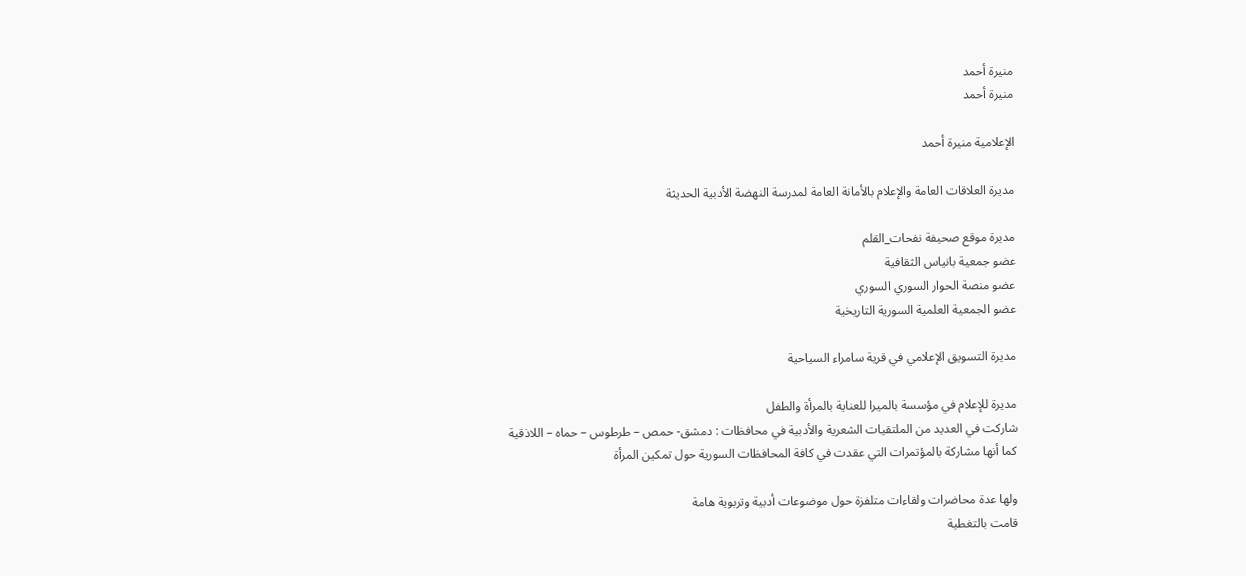منيرة أحمد
منيرة أحمد

الإعلامية منيرة أحمد

مديرة العلاقات العامة والإعلام بالأمانة العامة لمدرسة النهضة الأدبية الحديثة

مديرة موقع صحيفة نفحات_القلم
عضو جمعية بانياس الثقافية
عضو منصة الحوار السوري السوري
عضو الجمعية العلمية السورية التاريخية

مديرة التسويق الإعلامي في قرية سامراء السياحية

مديرة للإعلام في مؤسسة بالميرا للعناية بالمرأة والطفل
شاركت في العديد من الملتقيات الشعرية والأدبية في محافظات : دمشق- حمص – طرطوس – حماه – اللاذقية
كما أنها مشاركة بالمؤتمرات التي عقدت في كافة المحافظات السورية حول تمكين المرأة

ولها عدة محاضرات ولقاءات متلفزة حول موضوعات أدبية وتربوية هامة
قامت بالتغطية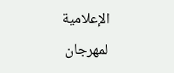الإعلامية لمهرجان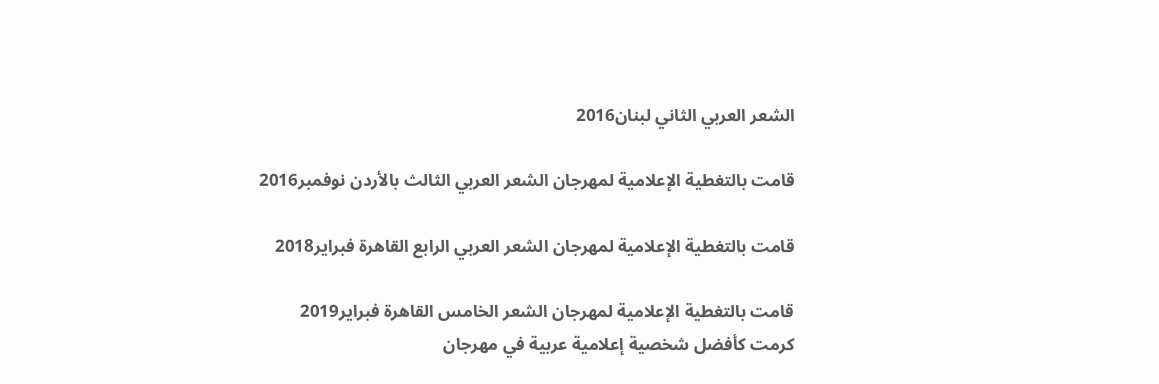الشعر العربي الثاني لبنان2016

قامت بالتغطية الإعلامية لمهرجان الشعر العربي الثالث بالأردن نوفمبر2016

قامت بالتغطية الإعلامية لمهرجان الشعر العربي الرابع القاهرة فبراير2018

قامت بالتغطية الإعلامية لمهرجان الشعر الخامس القاهرة فبراير2019
كرمت كأفضل شخصية إعلامية عربية في مهرجان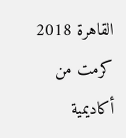القاهرة 2018
كرمت من أكاديمية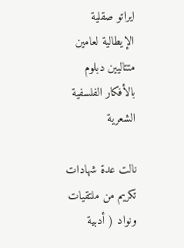ايراتو صقلية الإيطالية لعامين متتاليين دبلوم بالأفكار الفلسفية الشعرية

نالت عدة شهادات تكريم من ملتقيات ونواد ( أدبية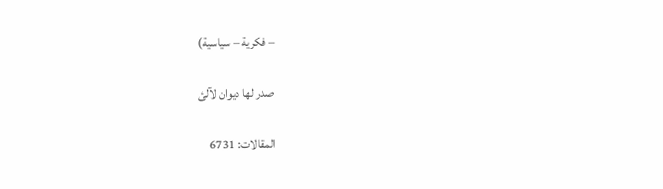– فكرية – سياسية)

صدر لها ديوان لآلئ

المقالات: 6731